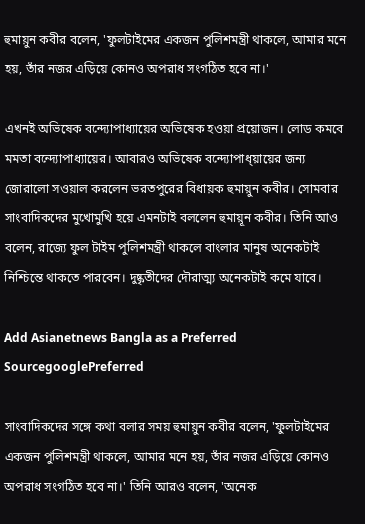হুমায়ুন কবীর বলেন, 'ফুলটাইমের একজন পুলিশমন্ত্রী থাকলে, আমার মনে হয়, তাঁর নজর এড়িয়ে কোনও অপরাধ সংগঠিত হবে না।'

এখনই অভিষেক বন্দ্যোপাধ্যায়ের অভিষেক হওয়া প্রয়োজন। লোড কমবে মমতা বন্দ্যোপাধ্যায়ের। আবারও অভিষেক বন্দ্যোপাধ্য়ায়ের জন্য জোরালো সওয়াল করলেন ভরতপুরের বিধায়ক হুমায়ুন কবীর। সোমবার সাংবাদিকদের মুখোমুখি হয়ে এমনটাই বললেন হুমায়ূন কবীর। তিনি আও বলেন, রাজ্যে ফুল টাইম পুলিশমন্ত্রী থাকলে বাংলার মানুষ অনেকটাই নিশ্চিন্তে থাকতে পারবেন। দুষ্কৃতীদের দৌরাত্ম্য অনেকটাই কমে যাবে।

Add Asianetnews Bangla as a Preferred SourcegooglePreferred

সাংবাদিকদের সঙ্গে কথা বলার সময় হুমায়ুন কবীর বলেন, 'ফুলটাইমের একজন পুলিশমন্ত্রী থাকলে, আমার মনে হয়, তাঁর নজর এড়িয়ে কোনও অপরাধ সংগঠিত হবে না।' তিনি আরও বলেন, 'অনেক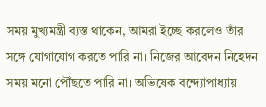সময় মুখ্যমন্ত্রী ব্যস্ত থাকেন, আমরা ইচ্ছে করলেও তাঁর সঙ্গে যোগাযোগ করতে পারি না। নিজের আবেদন নিহেদন সময় মনো পৌঁছতে পারি না। অভিষেক বন্দ্যোপাধ্যায়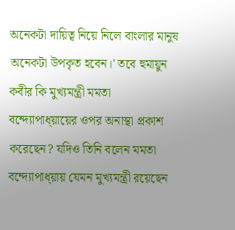অনেকটা দায়িত্ব নিয়ে নিলে বাংলার মানুষ অনেকটা উপকৃত হবেন।' তবে হুমায়ুন কবীর কি মুখ্যমন্ত্রী মমতা বন্দ্যোপাধ্য়ায়ের ওপর অনাস্থা প্রকাশ করেছেন? যদিও তিনি বলেন মমতা বন্দ্যোপাধ্য়ায় যেমন মুখ্যমন্ত্রী রয়েছেন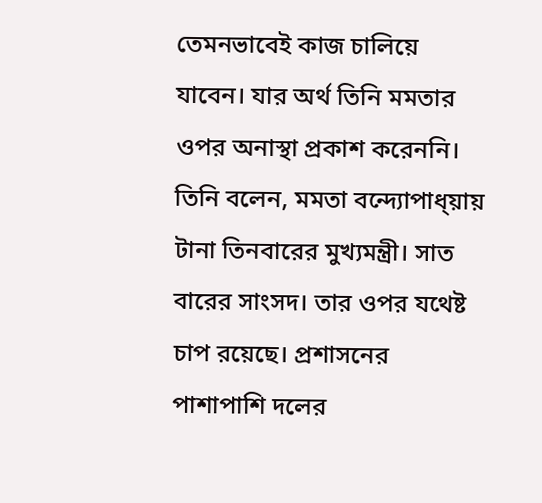তেমনভাবেই কাজ চালিয়ে যাবেন। যার অর্থ তিনি মমতার ওপর অনাস্থা প্রকাশ করেননি। তিনি বলেন, মমতা বন্দ্যোপাধ্য়ায় টানা তিনবারের মুখ্যমন্ত্রী। সাত বারের সাংসদ। তার ওপর যথেষ্ট চাপ রয়েছে। প্রশাসনের পাশাপাশি দলের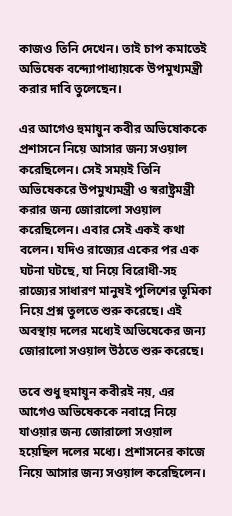কাজও তিনি দেখেন। তাই চাপ কমাতেই অভিষেক বন্দ্যোপাধ্যায়কে উপমুখ্যমন্ত্রী করার দাবি তুলেছেন।

এর আগেও হুমায়ুন কবীর অভিষোককে প্রশাসনে নিয়ে আসার জন্য সওয়াল করেছিলেন। সেই সময়ই তিনি অভিষেকরে উপমুখ্যমন্ত্রী ও স্বরাষ্ট্রমন্ত্রী করার জন্য জোরালো সওয়াল করেছিলেন। এবার সেই একই কথা বলেন। যদিও রাজ্যের একের পর এক ঘটনা ঘটছে, যা নিয়ে বিরোধী-সহ রাজ্যের সাধারণ মানুষই পুলিশের ভূমিকা নিয়ে প্রশ্ন তুলতে শুরু করেছে। এই অবস্থায় দলের মধ্যেই অভিষেকের জন্য জোরালো সওয়াল উঠতে শুরু করেছে।

তবে শুধু হুমায়ূন কবীরই নয়, এর আগেও অভিষেককে নবান্নে নিয়ে যাওয়ার জন্য জোরালো সওয়াল হয়েছিল দলের মধ্যে। প্রশাসনের কাজে নিয়ে আসার জন্য সওয়াল করেছিলেন।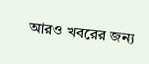আরও খবরের জন্য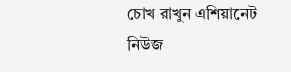চোখ রাখুন এশিয়ানেট নিউজ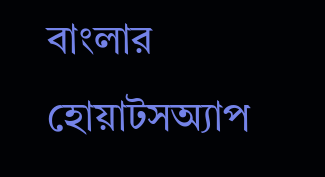বাংলার হোয়াটসঅ্যাপ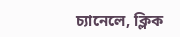চ্যানেলে, ক্লিক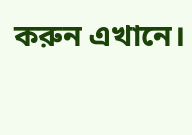করুন এখানে।